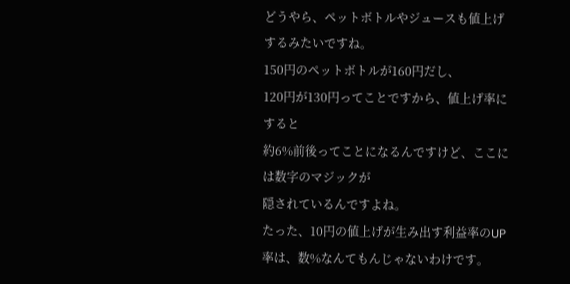どうやら、ペットボトルやジュースも値上げするみたいですね。
150円のペットボトルが160円だし、
120円が130円ってことですから、値上げ率にすると
約6%前後ってことになるんですけど、ここには数字のマジックが
隠されているんですよね。
たった、10円の値上げが生み出す利益率のUP率は、数%なんてもんじゃないわけです。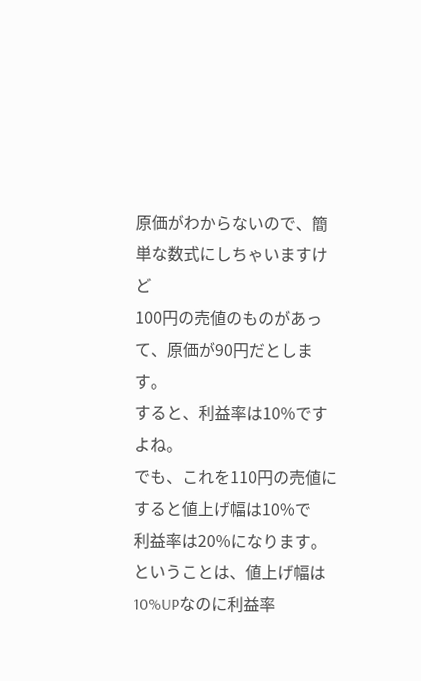原価がわからないので、簡単な数式にしちゃいますけど
100円の売値のものがあって、原価が90円だとします。
すると、利益率は10%ですよね。
でも、これを110円の売値にすると値上げ幅は10%で
利益率は20%になります。
ということは、値上げ幅は10%UPなのに利益率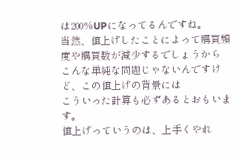は200%UPになってるんですね。
当然、値上げしたことによって購買頻度や購買数が減少するでしょうから
こんな単純な問題じゃないんですけど、この値上げの背景には
こういった計算も必ずあるとおもいます。
値上げっていうのは、上手くやれ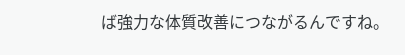ば強力な体質改善につながるんですね。